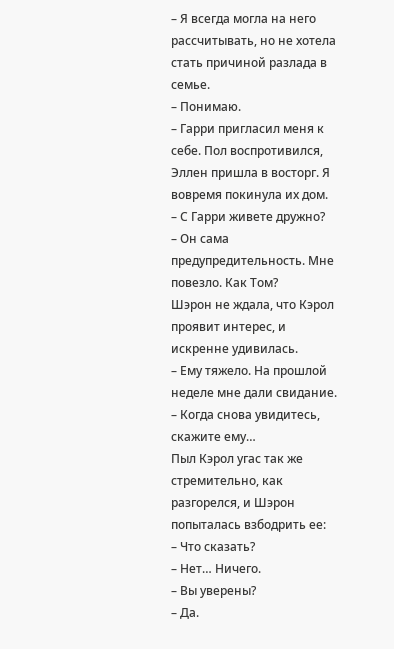– Я всегда могла на него рассчитывать, но не хотела стать причиной разлада в семье.
– Понимаю.
– Гарри пригласил меня к себе. Пол воспротивился, Эллен пришла в восторг. Я вовремя покинула их дом.
– С Гарри живете дружно?
– Он сама предупредительность. Мне повезло. Как Том?
Шэрон не ждала, что Кэрол проявит интерес, и искренне удивилась.
– Ему тяжело. На прошлой неделе мне дали свидание.
– Когда снова увидитесь, скажите ему…
Пыл Кэрол угас так же стремительно, как разгорелся, и Шэрон попыталась взбодрить ее:
– Что сказать?
– Нет… Ничего.
– Вы уверены?
– Да.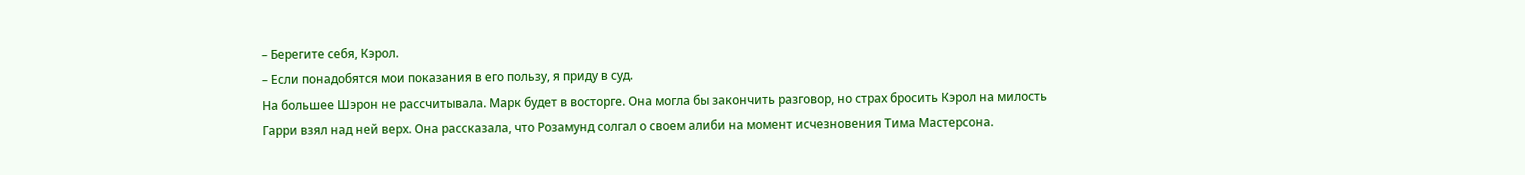– Берегите себя, Кэрол.
– Если понадобятся мои показания в его пользу, я приду в суд.
На большее Шэрон не рассчитывала. Марк будет в восторге. Она могла бы закончить разговор, но страх бросить Кэрол на милость Гарри взял над ней верх. Она рассказала, что Розамунд солгал о своем алиби на момент исчезновения Тима Мастерсона.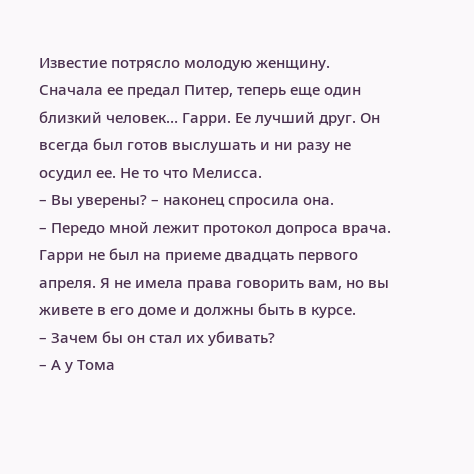Известие потрясло молодую женщину. Сначала ее предал Питер, теперь еще один близкий человек… Гарри. Ее лучший друг. Он всегда был готов выслушать и ни разу не осудил ее. Не то что Мелисса.
– Вы уверены? – наконец спросила она.
– Передо мной лежит протокол допроса врача. Гарри не был на приеме двадцать первого апреля. Я не имела права говорить вам, но вы живете в его доме и должны быть в курсе.
– Зачем бы он стал их убивать?
– А у Тома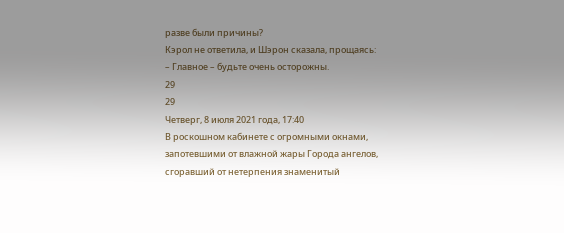разве были причины?
Кэрол не ответила, и Шэрон сказала, прощаясь:
– Главное – будьте очень осторожны.
29
29
Четверг, 8 июля 2021 года, 17:40
В роскошном кабинете с огромными окнами, запотевшими от влажной жары Города ангелов, сгоравший от нетерпения знаменитый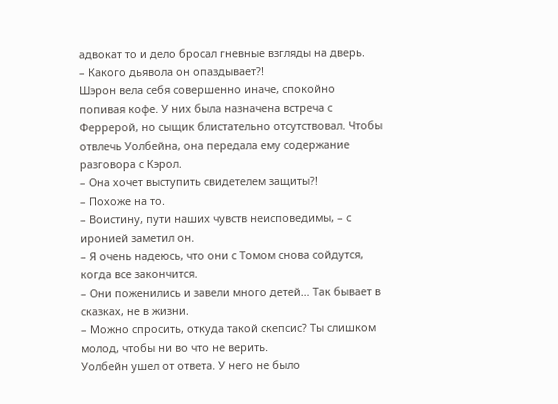адвокат то и дело бросал гневные взгляды на дверь.
– Какого дьявола он опаздывает?!
Шэрон вела себя совершенно иначе, спокойно попивая кофе. У них была назначена встреча с Феррерой, но сыщик блистательно отсутствовал. Чтобы отвлечь Уолбейна, она передала ему содержание разговора с Кэрол.
– Она хочет выступить свидетелем защиты?!
– Похоже на то.
– Воистину, пути наших чувств неисповедимы, – с иронией заметил он.
– Я очень надеюсь, что они с Томом снова сойдутся, когда все закончится.
– Они поженились и завели много детей… Так бывает в сказках, не в жизни.
– Можно спросить, откуда такой скепсис? Ты слишком молод, чтобы ни во что не верить.
Уолбейн ушел от ответа. У него не было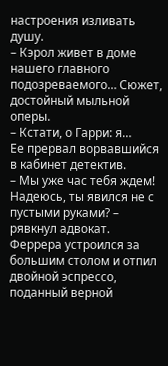настроения изливать душу.
– Кэрол живет в доме нашего главного подозреваемого… Сюжет, достойный мыльной оперы.
– Кстати, о Гарри: я…
Ее прервал ворвавшийся в кабинет детектив.
– Мы уже час тебя ждем! Надеюсь, ты явился не с пустыми руками? – рявкнул адвокат.
Феррера устроился за большим столом и отпил двойной эспрессо, поданный верной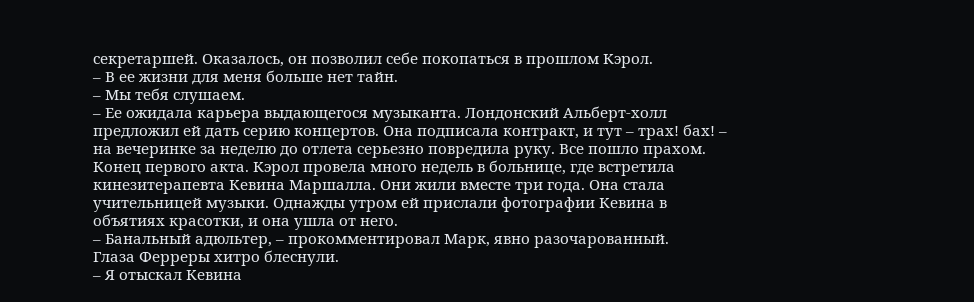секретаршей. Оказалось, он позволил себе покопаться в прошлом Кэрол.
– В ее жизни для меня больше нет тайн.
– Мы тебя слушаем.
– Ее ожидала карьера выдающегося музыканта. Лондонский Альберт-холл предложил ей дать серию концертов. Она подписала контракт, и тут – трах! бах! – на вечеринке за неделю до отлета серьезно повредила руку. Все пошло прахом. Конец первого акта. Кэрол провела много недель в больнице, где встретила кинезитерапевта Кевина Маршалла. Они жили вместе три года. Она стала учительницей музыки. Однажды утром ей прислали фотографии Кевина в объятиях красотки, и она ушла от него.
– Банальный адюльтер, – прокомментировал Марк, явно разочарованный.
Глаза Ферреры хитро блеснули.
– Я отыскал Кевина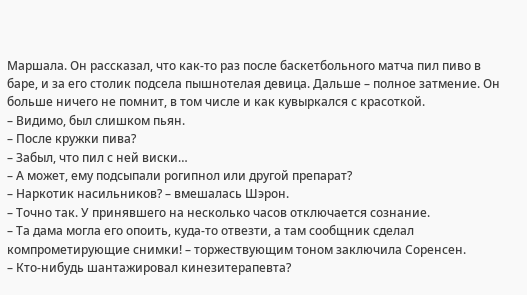Маршала. Он рассказал, что как-то раз после баскетбольного матча пил пиво в баре, и за его столик подсела пышнотелая девица. Дальше – полное затмение. Он больше ничего не помнит, в том числе и как кувыркался с красоткой.
– Видимо, был слишком пьян.
– После кружки пива?
– Забыл, что пил с ней виски…
– А может, ему подсыпали рогипнол или другой препарат?
– Наркотик насильников? – вмешалась Шэрон.
– Точно так. У принявшего на несколько часов отключается сознание.
– Та дама могла его опоить, куда-то отвезти, а там сообщник сделал компрометирующие снимки! – торжествующим тоном заключила Соренсен.
– Кто-нибудь шантажировал кинезитерапевта?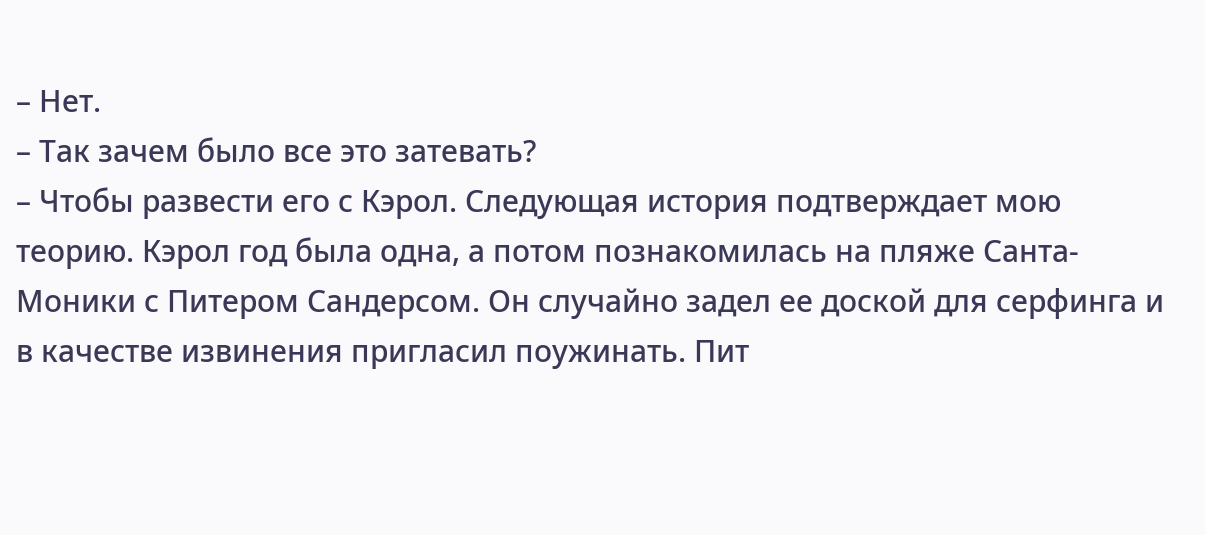– Нет.
– Так зачем было все это затевать?
– Чтобы развести его с Кэрол. Следующая история подтверждает мою теорию. Кэрол год была одна, а потом познакомилась на пляже Санта-Моники с Питером Сандерсом. Он случайно задел ее доской для серфинга и в качестве извинения пригласил поужинать. Пит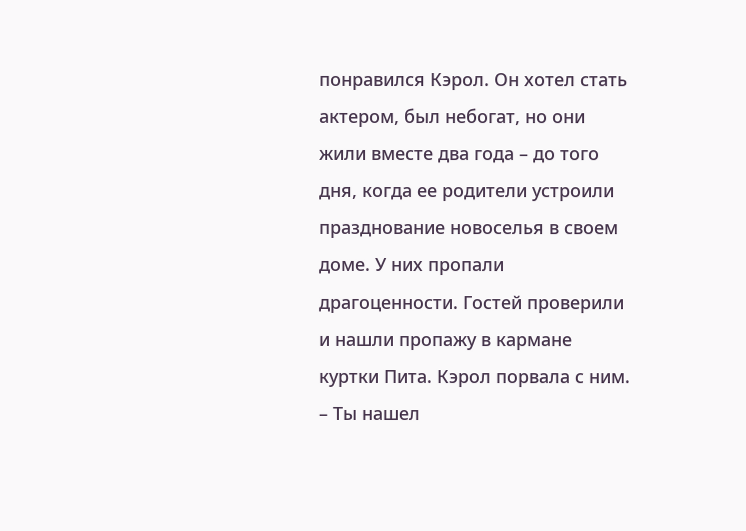понравился Кэрол. Он хотел стать актером, был небогат, но они жили вместе два года – до того дня, когда ее родители устроили празднование новоселья в своем доме. У них пропали драгоценности. Гостей проверили и нашли пропажу в кармане куртки Пита. Кэрол порвала с ним.
– Ты нашел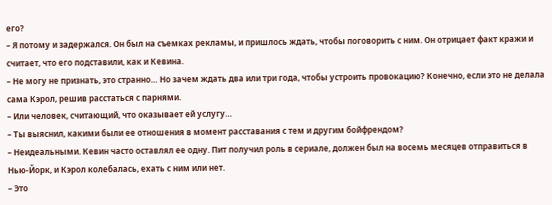его?
– Я потому и задержался. Он был на съемках рекламы, и пришлось ждать, чтобы поговорить с ним. Он отрицает факт кражи и считает, что его подставили, как и Кевина.
– Не могу не признать, это странно… Но зачем ждать два или три года, чтобы устроить провокацию? Конечно, если это не делала сама Кэрол, решив расстаться с парнями.
– Или человек, считающий, что оказывает ей услугу…
– Ты выяснил, какими были ее отношения в момент расставания с тем и другим бойфрендом?
– Неидеальными. Кевин часто оставлял ее одну. Пит получил роль в сериале, должен был на восемь месяцев отправиться в Нью-Йорк, и Кэрол колебалась, ехать с ним или нет.
– Это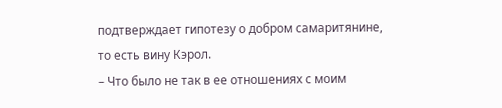подтверждает гипотезу о добром самаритянине, то есть вину Кэрол.
– Что было не так в ее отношениях с моим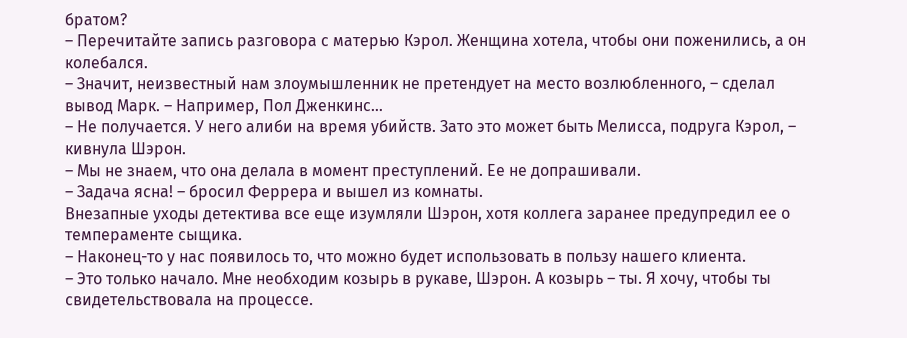братом?
– Перечитайте запись разговора с матерью Кэрол. Женщина хотела, чтобы они поженились, а он колебался.
– Значит, неизвестный нам злоумышленник не претендует на место возлюбленного, – сделал вывод Марк. – Например, Пол Дженкинс…
– Не получается. У него алиби на время убийств. Зато это может быть Мелисса, подруга Кэрол, – кивнула Шэрон.
– Мы не знаем, что она делала в момент преступлений. Ее не допрашивали.
– Задача ясна! – бросил Феррера и вышел из комнаты.
Внезапные уходы детектива все еще изумляли Шэрон, хотя коллега заранее предупредил ее о темпераменте сыщика.
– Наконец-то у нас появилось то, что можно будет использовать в пользу нашего клиента.
– Это только начало. Мне необходим козырь в рукаве, Шэрон. А козырь – ты. Я хочу, чтобы ты свидетельствовала на процессе.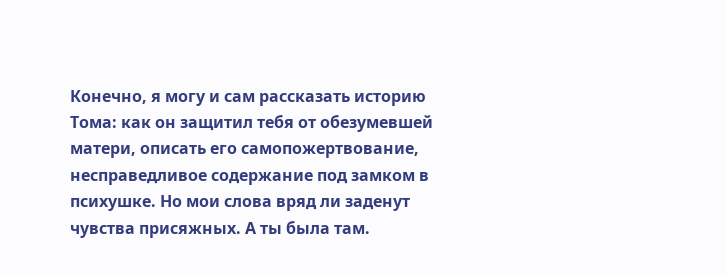Конечно, я могу и сам рассказать историю Тома: как он защитил тебя от обезумевшей матери, описать его самопожертвование, несправедливое содержание под замком в психушке. Но мои слова вряд ли заденут чувства присяжных. А ты была там.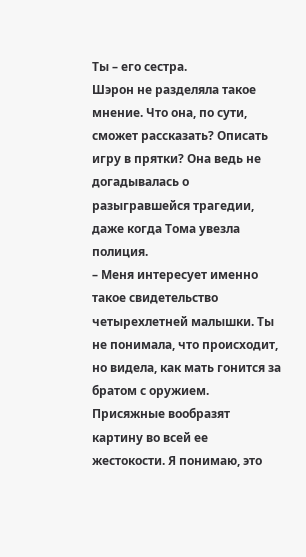Ты – его сестра.
Шэрон не разделяла такое мнение. Что она, по сути, сможет рассказать? Описать игру в прятки? Она ведь не догадывалась о разыгравшейся трагедии, даже когда Тома увезла полиция.
– Меня интересует именно такое свидетельство четырехлетней малышки. Ты не понимала, что происходит, но видела, как мать гонится за братом с оружием. Присяжные вообразят картину во всей ее жестокости. Я понимаю, это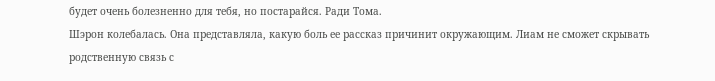будет очень болезненно для тебя, но постарайся. Ради Тома.
Шэрон колебалась. Она представляла, какую боль ее рассказ причинит окружающим. Лиам не сможет скрывать родственную связь с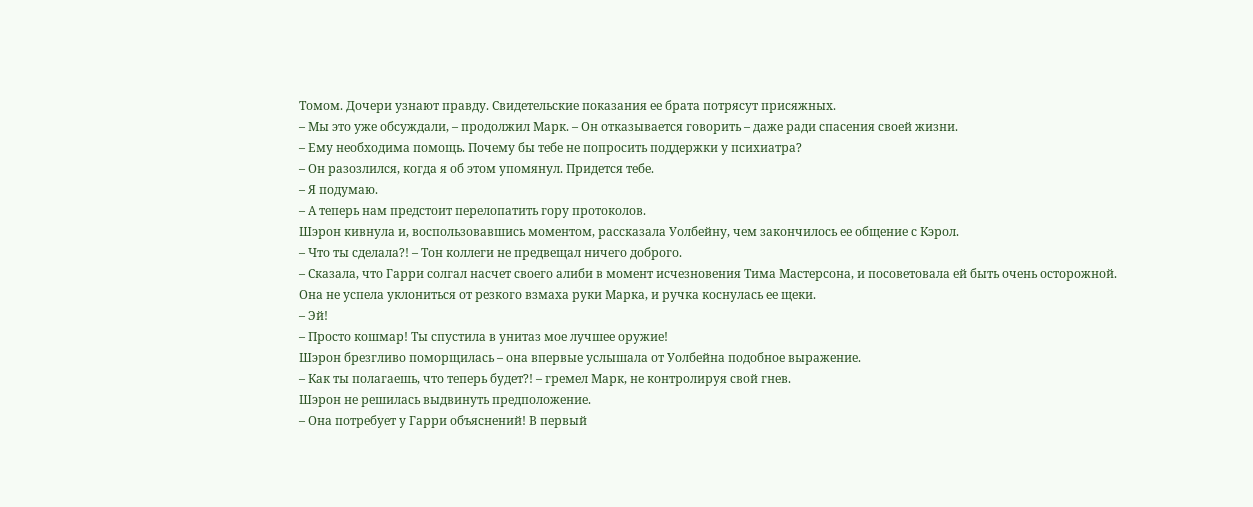Томом. Дочери узнают правду. Свидетельские показания ее брата потрясут присяжных.
– Мы это уже обсуждали, – продолжил Марк. – Он отказывается говорить – даже ради спасения своей жизни.
– Ему необходима помощь. Почему бы тебе не попросить поддержки у психиатра?
– Он разозлился, когда я об этом упомянул. Придется тебе.
– Я подумаю.
– А теперь нам предстоит перелопатить гору протоколов.
Шэрон кивнула и, воспользовавшись моментом, рассказала Уолбейну, чем закончилось ее общение с Кэрол.
– Что ты сделала?! – Тон коллеги не предвещал ничего доброго.
– Сказала, что Гарри солгал насчет своего алиби в момент исчезновения Тима Мастерсона, и посоветовала ей быть очень осторожной.
Она не успела уклониться от резкого взмаха руки Марка, и ручка коснулась ее щеки.
– Эй!
– Просто кошмар! Ты спустила в унитаз мое лучшее оружие!
Шэрон брезгливо поморщилась – она впервые услышала от Уолбейна подобное выражение.
– Как ты полагаешь, что теперь будет?! – гремел Марк, не контролируя свой гнев.
Шэрон не решилась выдвинуть предположение.
– Она потребует у Гарри объяснений! В первый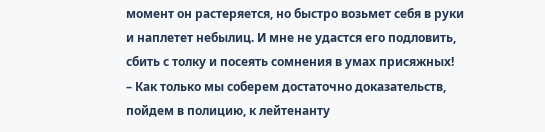момент он растеряется, но быстро возьмет себя в руки и наплетет небылиц. И мне не удастся его подловить, сбить с толку и посеять сомнения в умах присяжных!
– Как только мы соберем достаточно доказательств, пойдем в полицию, к лейтенанту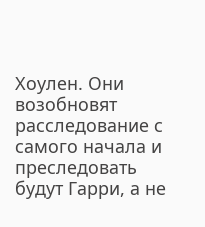Хоулен. Они возобновят расследование с самого начала и преследовать будут Гарри, а не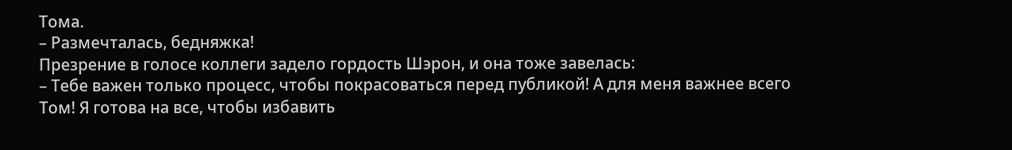Тома.
– Размечталась, бедняжка!
Презрение в голосе коллеги задело гордость Шэрон, и она тоже завелась:
– Тебе важен только процесс, чтобы покрасоваться перед публикой! А для меня важнее всего Том! Я готова на все, чтобы избавить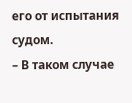его от испытания судом.
– В таком случае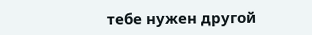тебе нужен другой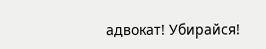адвокат! Убирайся!